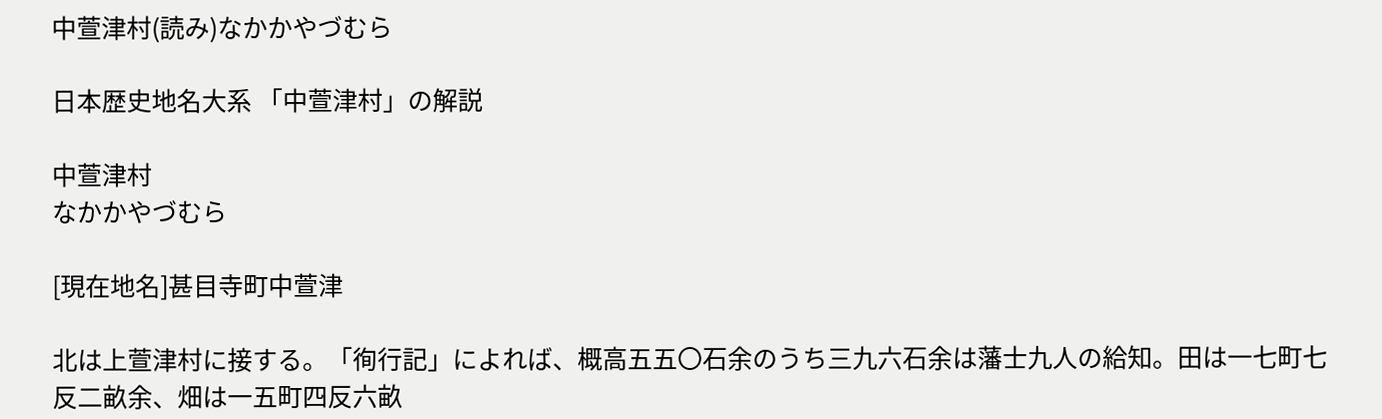中萱津村(読み)なかかやづむら

日本歴史地名大系 「中萱津村」の解説

中萱津村
なかかやづむら

[現在地名]甚目寺町中萱津

北は上萱津村に接する。「徇行記」によれば、概高五五〇石余のうち三九六石余は藩士九人の給知。田は一七町七反二畝余、畑は一五町四反六畝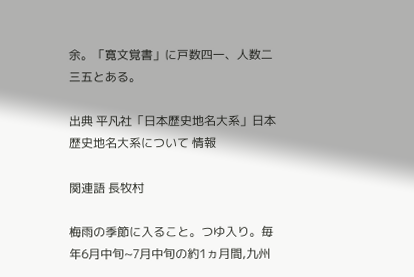余。「寛文覚書」に戸数四一、人数二三五とある。

出典 平凡社「日本歴史地名大系」日本歴史地名大系について 情報

関連語 長牧村

梅雨の季節に入ること。つゆ入り。毎年6月中旬~7月中旬の約1ヵ月間,九州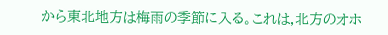から東北地方は梅雨の季節に入る。これは,北方のオホ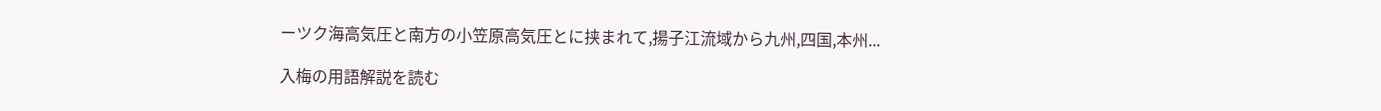ーツク海高気圧と南方の小笠原高気圧とに挟まれて,揚子江流域から九州,四国,本州...

入梅の用語解説を読む